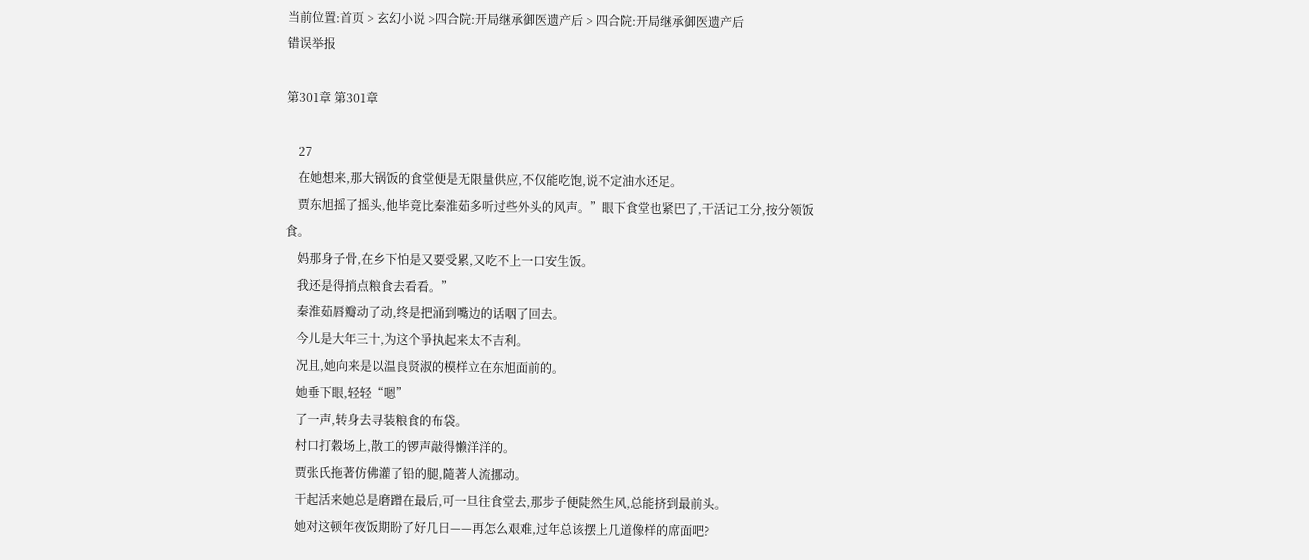当前位置:首页 > 玄幻小说 >四合院:开局继承御医遗产后 > 四合院:开局继承御医遗产后
错误举报

第301章 第301章

    27
    在她想来,那大锅饭的食堂便是无限量供应,不仅能吃饱,说不定油水还足。
    贾东旭摇了摇头,他毕竟比秦淮茹多听过些外头的风声。”眼下食堂也紧巴了,干活记工分,按分领饭食。
    妈那身子骨,在乡下怕是又要受累,又吃不上一口安生饭。
    我还是得捎点粮食去看看。”
    秦淮茹唇瓣动了动,终是把涌到嘴边的话咽了回去。
    今儿是大年三十,为这个爭执起来太不吉利。
    况且,她向来是以温良贤淑的模样立在东旭面前的。
    她垂下眼,轻轻“嗯”
    了一声,转身去寻装粮食的布袋。
    村口打穀场上,散工的锣声敲得懒洋洋的。
    贾张氏拖著仿佛灌了铅的腿,隨著人流挪动。
    干起活来她总是磨蹭在最后,可一旦往食堂去,那步子便陡然生风,总能挤到最前头。
    她对这顿年夜饭期盼了好几日——再怎么艰难,过年总该摆上几道像样的席面吧?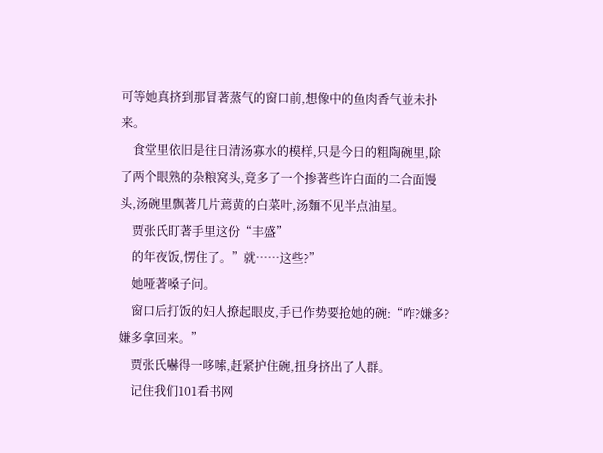可等她真挤到那冒著蒸气的窗口前,想像中的鱼肉香气並未扑来。
    食堂里依旧是往日清汤寡水的模样,只是今日的粗陶碗里,除了两个眼熟的杂粮窝头,竟多了一个掺著些许白面的二合面馒头,汤碗里飘著几片蔫黄的白菜叶,汤麵不见半点油星。
    贾张氏盯著手里这份“丰盛”
    的年夜饭,愣住了。”就……这些?”
    她哑著嗓子问。
    窗口后打饭的妇人撩起眼皮,手已作势要抢她的碗:“咋?嫌多?嫌多拿回来。”
    贾张氏嚇得一哆嗦,赶紧护住碗,扭身挤出了人群。
    记住我们101看书网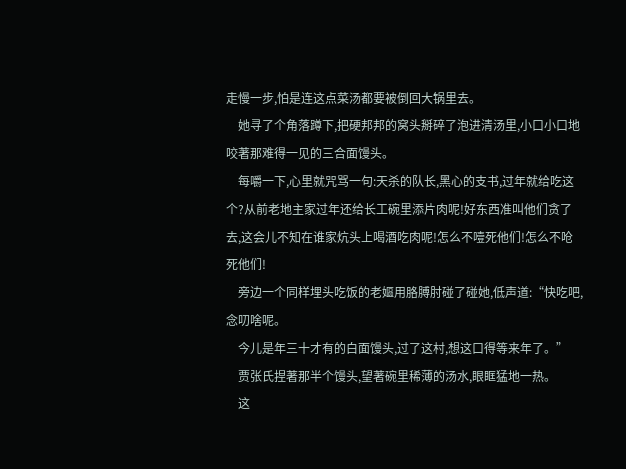走慢一步,怕是连这点菜汤都要被倒回大锅里去。
    她寻了个角落蹲下,把硬邦邦的窝头掰碎了泡进清汤里,小口小口地咬著那难得一见的三合面馒头。
    每嚼一下,心里就咒骂一句:天杀的队长,黑心的支书,过年就给吃这个?从前老地主家过年还给长工碗里添片肉呢!好东西准叫他们贪了去,这会儿不知在谁家炕头上喝酒吃肉呢!怎么不噎死他们!怎么不呛死他们!
    旁边一个同样埋头吃饭的老嫗用胳膊肘碰了碰她,低声道:“快吃吧,念叨啥呢。
    今儿是年三十才有的白面馒头,过了这村,想这口得等来年了。”
    贾张氏捏著那半个馒头,望著碗里稀薄的汤水,眼眶猛地一热。
    这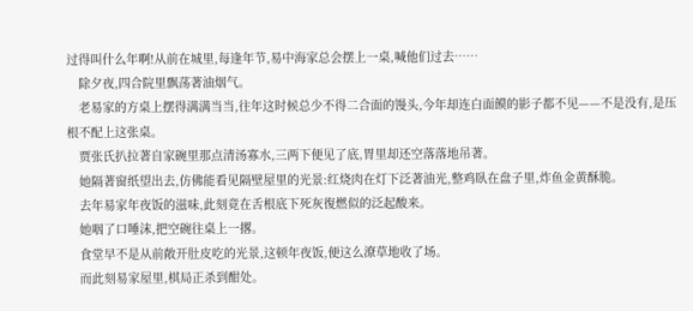过得叫什么年啊!从前在城里,每逢年节,易中海家总会摆上一桌,喊他们过去……
    除夕夜,四合院里飘荡著油烟气。
    老易家的方桌上摆得满满当当,往年这时候总少不得二合面的馒头,今年却连白面饃的影子都不见——不是没有,是压根不配上这张桌。
    贾张氏扒拉著自家碗里那点清汤寡水,三两下便见了底,胃里却还空落落地吊著。
    她隔著窗纸望出去,仿佛能看见隔壁屋里的光景:红烧肉在灯下泛著油光,整鸡臥在盘子里,炸鱼金黄酥脆。
    去年易家年夜饭的滋味,此刻竟在舌根底下死灰復燃似的泛起酸来。
    她咽了口唾沫,把空碗往桌上一撂。
    食堂早不是从前敞开肚皮吃的光景,这顿年夜饭,便这么潦草地收了场。
    而此刻易家屋里,棋局正杀到酣处。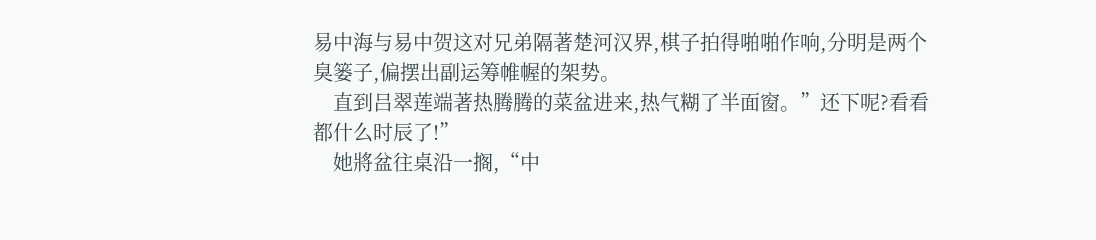易中海与易中贺这对兄弟隔著楚河汉界,棋子拍得啪啪作响,分明是两个臭篓子,偏摆出副运筹帷幄的架势。
    直到吕翠莲端著热腾腾的菜盆进来,热气糊了半面窗。”还下呢?看看都什么时辰了!”
    她將盆往桌沿一搁,“中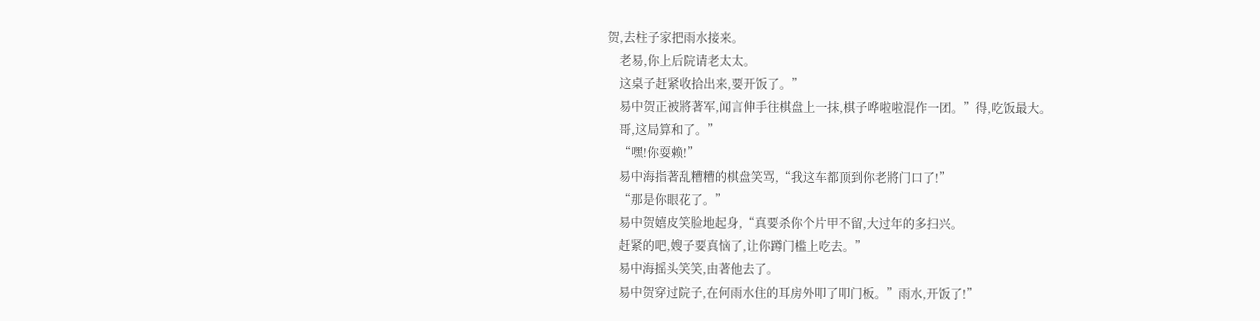贺,去柱子家把雨水接来。
    老易,你上后院请老太太。
    这桌子赶紧收拾出来,要开饭了。”
    易中贺正被將著军,闻言伸手往棋盘上一抹,棋子哗啦啦混作一团。”得,吃饭最大。
    哥,这局算和了。”
    “嘿!你耍赖!”
    易中海指著乱糟糟的棋盘笑骂,“我这车都顶到你老將门口了!”
    “那是你眼花了。”
    易中贺嬉皮笑脸地起身,“真要杀你个片甲不留,大过年的多扫兴。
    赶紧的吧,嫂子要真恼了,让你蹲门槛上吃去。”
    易中海摇头笑笑,由著他去了。
    易中贺穿过院子,在何雨水住的耳房外叩了叩门板。”雨水,开饭了!”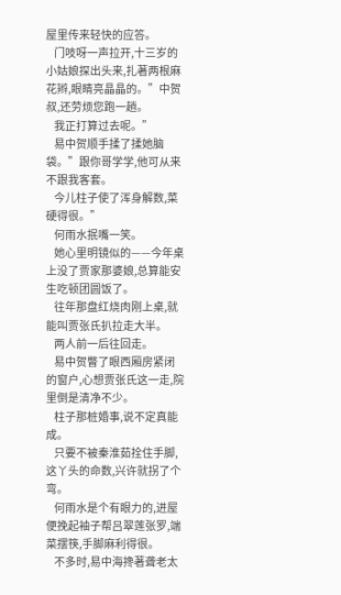屋里传来轻快的应答。
    门吱呀一声拉开,十三岁的小姑娘探出头来,扎著两根麻花辫,眼睛亮晶晶的。”中贺叔,还劳烦您跑一趟。
    我正打算过去呢。”
    易中贺顺手揉了揉她脑袋。”跟你哥学学,他可从来不跟我客套。
    今儿柱子使了浑身解数,菜硬得很。”
    何雨水抿嘴一笑。
    她心里明镜似的——今年桌上没了贾家那婆娘,总算能安生吃顿团圆饭了。
    往年那盘红烧肉刚上桌,就能叫贾张氏扒拉走大半。
    两人前一后往回走。
    易中贺瞥了眼西厢房紧闭的窗户,心想贾张氏这一走,院里倒是清净不少。
    柱子那桩婚事,说不定真能成。
    只要不被秦淮茹拴住手脚,这丫头的命数,兴许就拐了个弯。
    何雨水是个有眼力的,进屋便挽起袖子帮吕翠莲张罗,端菜摆筷,手脚麻利得很。
    不多时,易中海搀著聋老太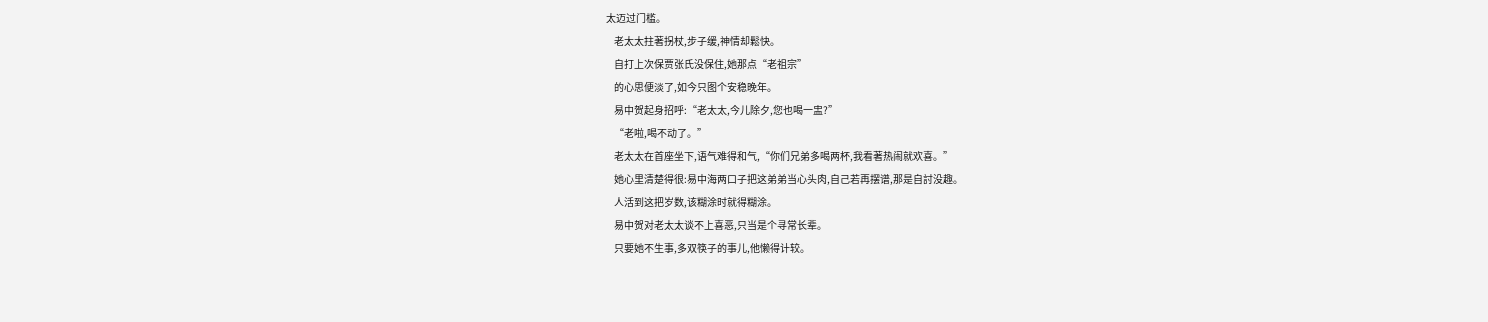太迈过门槛。
    老太太拄著拐杖,步子缓,神情却鬆快。
    自打上次保贾张氏没保住,她那点“老祖宗”
    的心思便淡了,如今只图个安稳晚年。
    易中贺起身招呼:“老太太,今儿除夕,您也喝一盅?”
    “老啦,喝不动了。”
    老太太在首座坐下,语气难得和气,“你们兄弟多喝两杯,我看著热闹就欢喜。”
    她心里清楚得很:易中海两口子把这弟弟当心头肉,自己若再摆谱,那是自討没趣。
    人活到这把岁数,该糊涂时就得糊涂。
    易中贺对老太太谈不上喜恶,只当是个寻常长辈。
    只要她不生事,多双筷子的事儿,他懒得计较。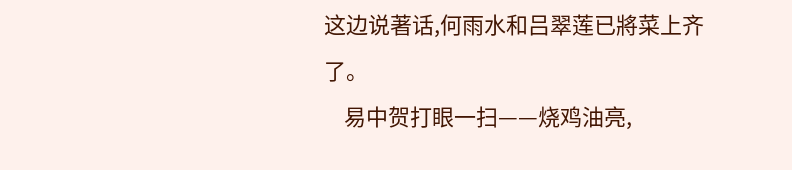这边说著话,何雨水和吕翠莲已將菜上齐了。
    易中贺打眼一扫——烧鸡油亮,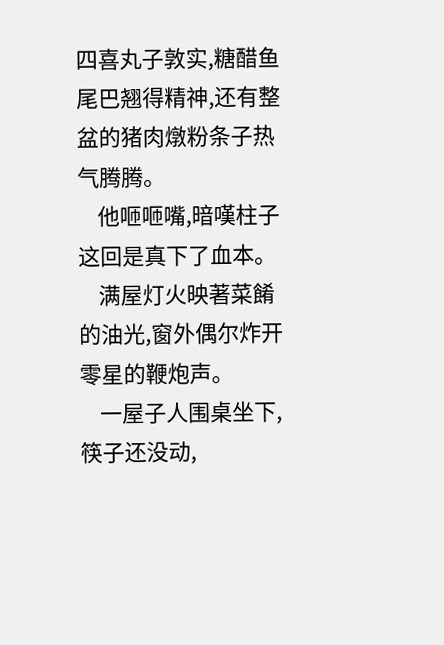四喜丸子敦实,糖醋鱼尾巴翘得精神,还有整盆的猪肉燉粉条子热气腾腾。
    他咂咂嘴,暗嘆柱子这回是真下了血本。
    满屋灯火映著菜餚的油光,窗外偶尔炸开零星的鞭炮声。
    一屋子人围桌坐下,筷子还没动,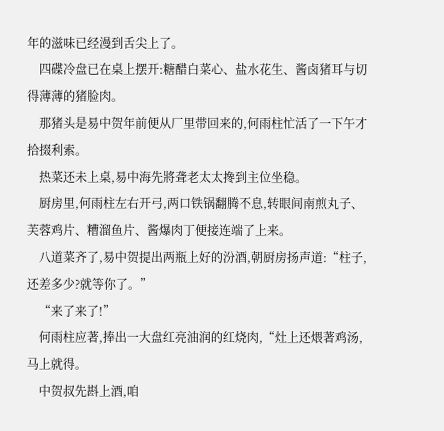年的滋味已经漫到舌尖上了。
    四碟冷盘已在桌上摆开:糖醋白菜心、盐水花生、酱卤猪耳与切得薄薄的猪脸肉。
    那猪头是易中贺年前便从厂里带回来的,何雨柱忙活了一下午才拾掇利索。
    热菜还未上桌,易中海先將聋老太太搀到主位坐稳。
    厨房里,何雨柱左右开弓,两口铁锅翻腾不息,转眼间南煎丸子、芙蓉鸡片、糟溜鱼片、酱爆肉丁便接连端了上来。
    八道菜齐了,易中贺提出两瓶上好的汾酒,朝厨房扬声道:“柱子,还差多少?就等你了。”
    “来了来了!”
    何雨柱应著,捧出一大盘红亮油润的红烧肉,“灶上还煨著鸡汤,马上就得。
    中贺叔先斟上酒,咱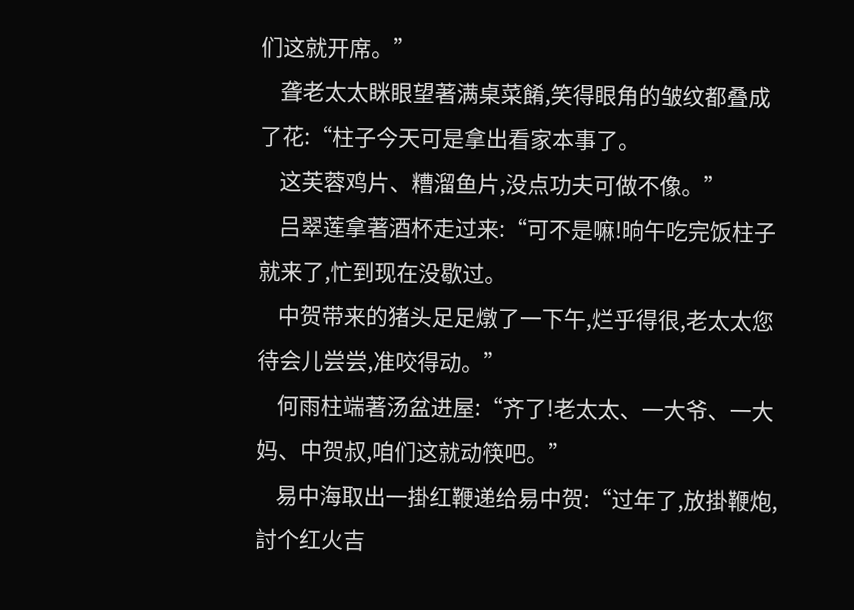们这就开席。”
    聋老太太眯眼望著满桌菜餚,笑得眼角的皱纹都叠成了花:“柱子今天可是拿出看家本事了。
    这芙蓉鸡片、糟溜鱼片,没点功夫可做不像。”
    吕翠莲拿著酒杯走过来:“可不是嘛!晌午吃完饭柱子就来了,忙到现在没歇过。
    中贺带来的猪头足足燉了一下午,烂乎得很,老太太您待会儿尝尝,准咬得动。”
    何雨柱端著汤盆进屋:“齐了!老太太、一大爷、一大妈、中贺叔,咱们这就动筷吧。”
    易中海取出一掛红鞭递给易中贺:“过年了,放掛鞭炮,討个红火吉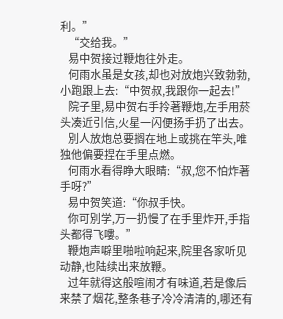利。”
    “交给我。”
    易中贺接过鞭炮往外走。
    何雨水虽是女孩,却也对放炮兴致勃勃,小跑跟上去:“中贺叔,我跟你一起去!”
    院子里,易中贺右手拎著鞭炮,左手用菸头凑近引信,火星一闪便扬手扔了出去。
    別人放炮总要搁在地上或挑在竿头,唯独他偏要捏在手里点燃。
    何雨水看得睁大眼睛:“叔,您不怕炸著手呀?”
    易中贺笑道:“你叔手快。
    你可別学,万一扔慢了在手里炸开,手指头都得飞嘍。”
    鞭炮声噼里啪啦响起来,院里各家听见动静,也陆续出来放鞭。
    过年就得这般喧闹才有味道,若是像后来禁了烟花,整条巷子冷冷清清的,哪还有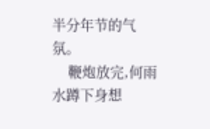半分年节的气氛。
    鞭炮放完,何雨水蹲下身想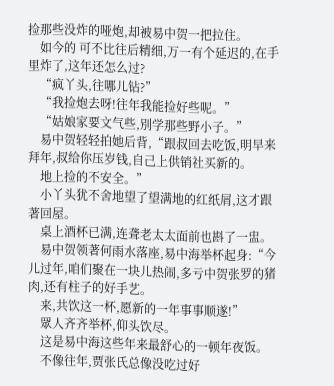捡那些没炸的哑炮,却被易中贺一把拉住。
    如今的 可不比往后精细,万一有个延迟的,在手里炸了,这年还怎么过?
    “疯丫头,往哪儿钻?”
    “我捡炮去呀!往年我能捡好些呢。”
    “姑娘家要文气些,別学那些野小子。”
    易中贺轻轻拍她后背,“跟叔回去吃饭,明早来拜年,叔给你压岁钱,自己上供销社买新的。
    地上捡的不安全。”
    小丫头犹不舍地望了望满地的红纸屑,这才跟著回屋。
    桌上酒杯已满,连聋老太太面前也斟了一盅。
    易中贺领著何雨水落座,易中海举杯起身:“今儿过年,咱们聚在一块儿热闹,多亏中贺张罗的猪肉,还有柱子的好手艺。
    来,共饮这一杯,愿新的一年事事顺遂!”
    眾人齐齐举杯,仰头饮尽。
    这是易中海这些年来最舒心的一顿年夜饭。
    不像往年,贾张氏总像没吃过好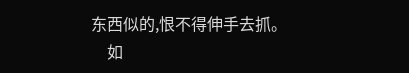东西似的,恨不得伸手去抓。
    如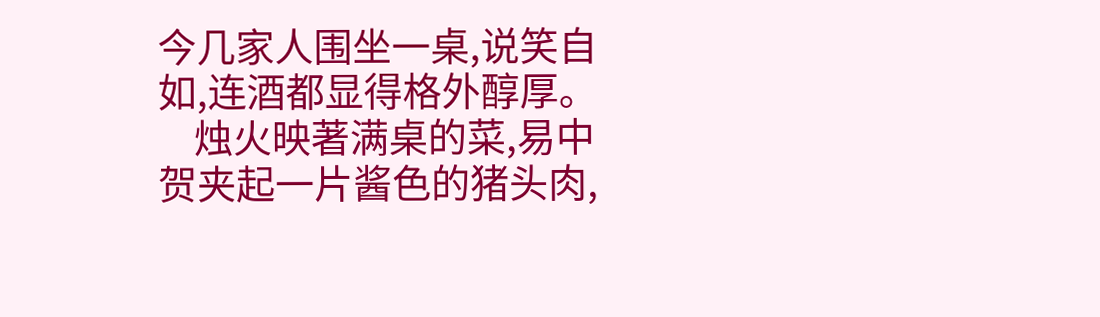今几家人围坐一桌,说笑自如,连酒都显得格外醇厚。
    烛火映著满桌的菜,易中贺夹起一片酱色的猪头肉,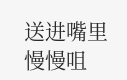送进嘴里慢慢咀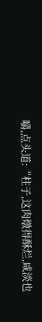嚼,点头道:“柱子,这肉燉得酥烂,咸淡也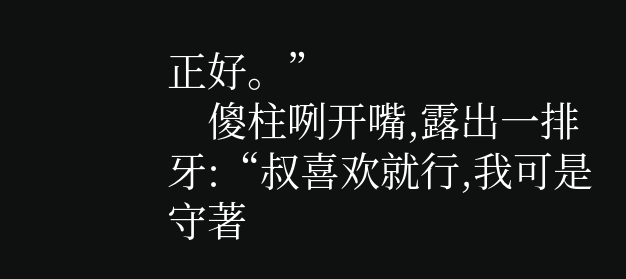正好。”
    傻柱咧开嘴,露出一排牙:“叔喜欢就行,我可是守著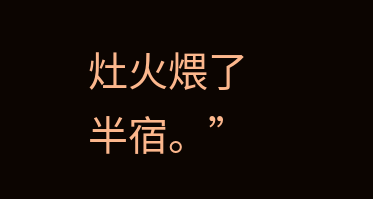灶火煨了半宿。”